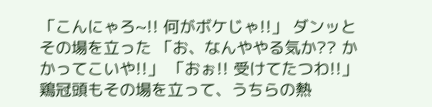「こんにゃろ~!! 何がボケじゃ!!」 ダンッとその場を立った 「お、なんややる気か?? かかってこいや!!」 「おぉ!! 受けてたつわ!!」 鶏冠頭もその場を立って、うちらの熱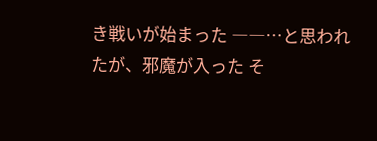き戦いが始まった ――…と思われたが、邪魔が入った そ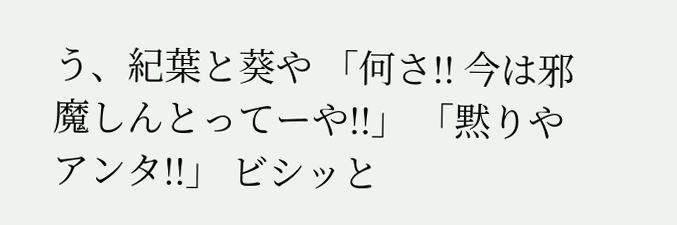う、紀葉と葵や 「何さ!! 今は邪魔しんとってーや!!」 「黙りやアンタ!!」 ビシッと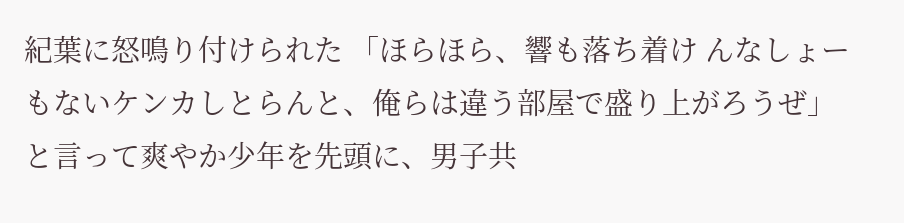紀葉に怒鳴り付けられた 「ほらほら、響も落ち着け んなしょーもないケンカしとらんと、俺らは違う部屋で盛り上がろうぜ」 と言って爽やか少年を先頭に、男子共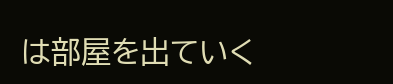は部屋を出ていく